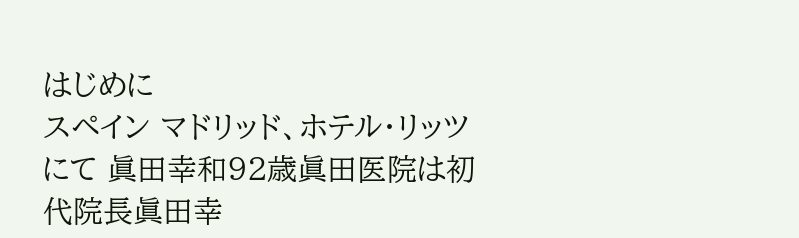はじめに
スペイン マドリッド、ホテル・リッツにて 眞田幸和92歳眞田医院は初代院長眞田幸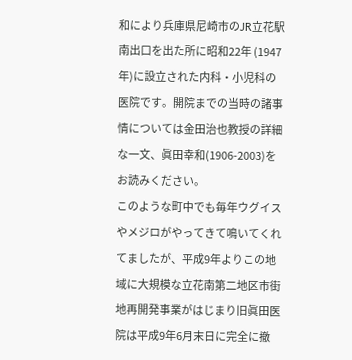和により兵庫県尼崎市のJR立花駅南出口を出た所に昭和22年 (1947年)に設立された内科・小児科の医院です。開院までの当時の諸事情については金田治也教授の詳細な一文、眞田幸和(1906-2003)をお読みください。
このような町中でも毎年ウグイスやメジロがやってきて鳴いてくれてましたが、平成9年よりこの地域に大規模な立花南第二地区市街地再開発事業がはじまり旧眞田医院は平成9年6月末日に完全に撤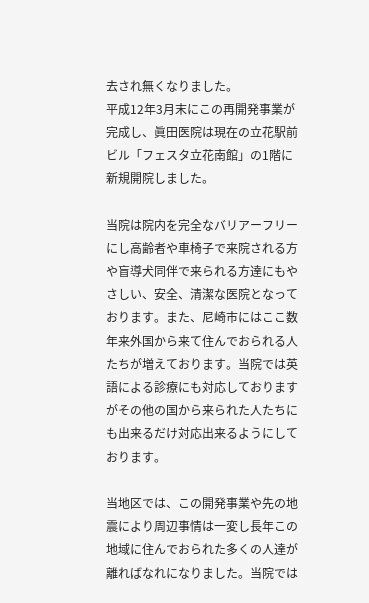去され無くなりました。
平成12年3月末にこの再開発事業が完成し、眞田医院は現在の立花駅前ビル「フェスタ立花南館」の1階に新規開院しました。

当院は院内を完全なバリアーフリーにし高齢者や車椅子で来院される方や盲導犬同伴で来られる方達にもやさしい、安全、清潔な医院となっております。また、尼崎市にはここ数年来外国から来て住んでおられる人たちが増えております。当院では英語による診療にも対応しておりますがその他の国から来られた人たちにも出来るだけ対応出来るようにしております。

当地区では、この開発事業や先の地震により周辺事情は一変し長年この地域に住んでおられた多くの人達が離ればなれになりました。当院では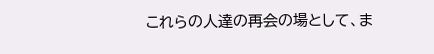これらの人達の再会の場として、ま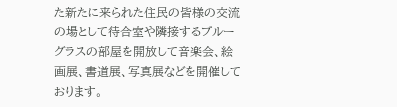た新たに来られた住民の皆様の交流の場として待合室や隣接するブルーグラスの部屋を開放して音楽会、絵画展、書道展、写真展などを開催しております。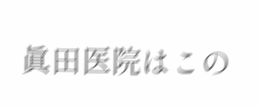眞田医院はこの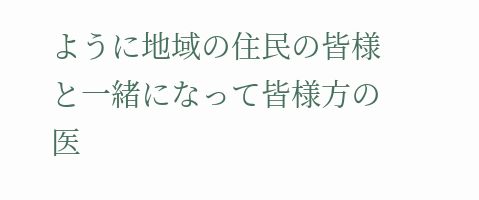ように地域の住民の皆様と一緒になって皆様方の医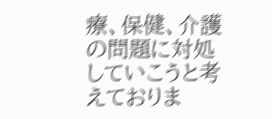療、保健、介護の問題に対処していこうと考えておりま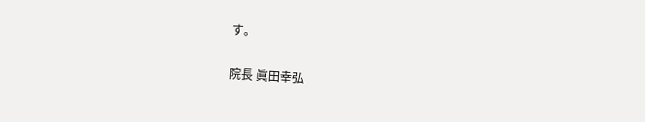す。

院長 眞田幸弘